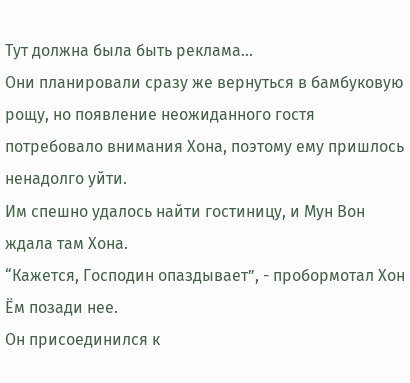Тут должна была быть реклама...
Они планировали сразу же вернуться в бамбуковую рощу, но появление неожиданного гостя потребовало внимания Хона, поэтому ему пришлось ненадолго уйти.
Им спешно удалось найти гостиницу, и Мун Вон ждала там Хона.
“Кажется, Господин опаздывает”, - пробормотал Хон Ём позади нее.
Он присоединился к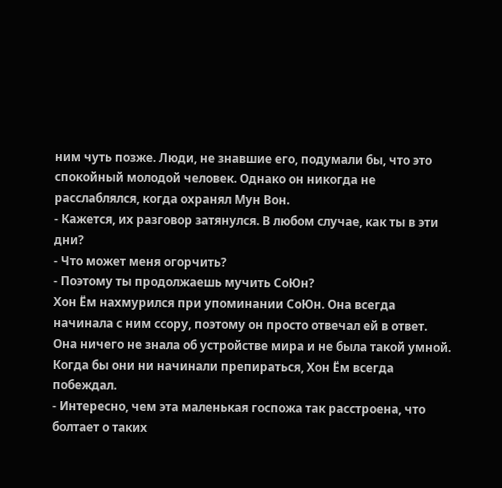ним чуть позже. Люди, не знавшие его, подумали бы, что это спокойный молодой человек. Однако он никогда не расслаблялся, когда охранял Мун Вон.
- Кажется, их разговор затянулся. В любом случае, как ты в эти дни?
- Что может меня огорчить?
- Поэтому ты продолжаешь мучить СоЮн?
Хон Ём нахмурился при упоминании СоЮн. Она всегда начинала с ним ссору, поэтому он просто отвечал ей в ответ. Она ничего не знала об устройстве мира и не была такой умной. Когда бы они ни начинали препираться, Хон Ём всегда побеждал.
- Интересно, чем эта маленькая госпожа так расстроена, что болтает о таких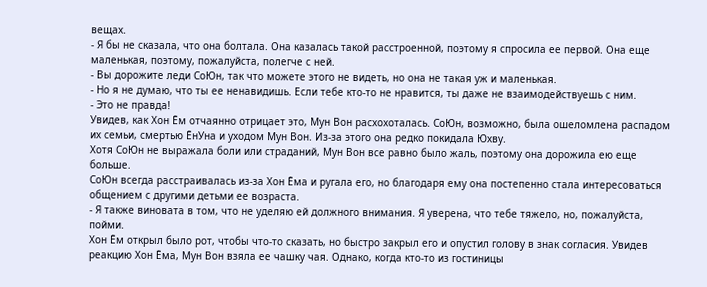вещах.
- Я бы не сказала, что она болтала. Она казалась такой расстроенной, поэтому я спросила ее первой. Она еще маленькая, поэтому, пожалуйста, полегче с ней.
- Вы дорожите леди СоЮн, так что можете этого не видеть, но она не такая уж и маленькая.
- Но я не думаю, что ты ее ненавидишь. Если тебе кто-то не нравится, ты даже не взаимодействуешь с ним.
- Это не правда!
Увидев, как Хон Ём отчаянно отрицает это, Мун Вон расхохоталась. СоЮн, возможно, была ошеломлена распадом их семьи, смертью ЁнУна и уходом Мун Вон. Из-за этого она редко покидала Юхву.
Хотя СоЮн не выражала боли или страданий, Мун Вон все равно было жаль, поэтому она дорожила ею еще больше.
СоЮн всегда расстраивалась из-за Хон Ёма и ругала его, но благодаря ему она постепенно стала интересоваться общением с другими детьми ее возраста.
- Я также виновата в том, что не уделяю ей должного внимания. Я уверена, что тебе тяжело, но, пожалуйста, пойми.
Хон Ём открыл было рот, чтобы что-то сказать, но быстро закрыл его и опустил голову в знак согласия. Увидев реакцию Хон Ёма, Мун Вон взяла ее чашку чая. Однако, когда кто-то из гостиницы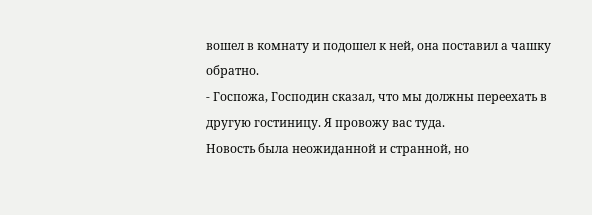вошел в комнату и подошел к ней, она поставил а чашку обратно.
- Госпожа, Господин сказал, что мы должны переехать в другую гостиницу. Я провожу вас туда.
Новость была неожиданной и странной, но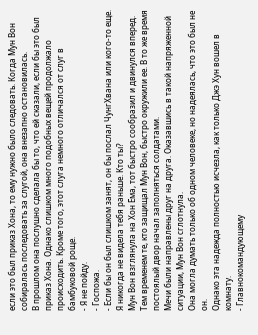если это был приказ Хона, то ему нужно было следовать. Когда Мун Вон собиралась последовать за слугой, она внезапно остановилась.
В прошлом она послушно сделала бы то, что ей сказали, если бы это был приказ Хона. Однако слишком много подобных вещей продолжало происходить. Кроме того, этот слуга немного отличался от слуг в бамбуковой роще.
- Я не пойду.
- Госпожа.
- Если бы он был слишком занят, он бы послал ЧунгХвана или кого-то еще. Я никогда не видела тебя раньше. Кто ты?
Мун Вон взглянула на Хон Ёма, тот быстро сообразил и двинулся вперед. Тем временем те, кто защищал Мун Вон, быстро окружили ее. В то же время постоялый двор начал заполняться солдатами.
Мечи были направлены друг на друга. Оказавшись в такой напряженной ситуации, Мун Вон сглотнула.
Она могла думать только об одном человеке, но надеялась, что это был не он.
Однако эта надежда полностью исчезла, как только Джэ Хун вошел в комнату.
- Главнокомандующему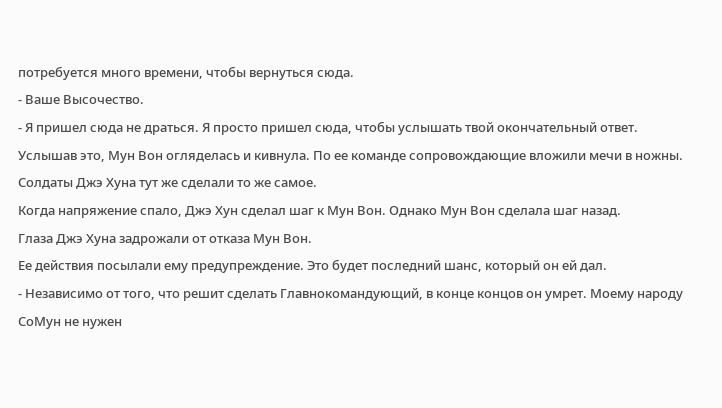потребуется много времени, чтобы вернуться сюда.
- Ваше Высочество.
- Я пришел сюда не драться. Я просто пришел сюда, чтобы услышать твой окончательный ответ.
Услышав это, Мун Вон огляделась и кивнула. По ее команде сопровождающие вложили мечи в ножны. Солдаты Джэ Хуна тут же сделали то же самое.
Когда напряжение спало, Джэ Хун сделал шаг к Мун Вон. Однако Мун Вон сделала шаг назад.
Глаза Джэ Хуна задрожали от отказа Мун Вон.
Ее действия посылали ему предупреждение. Это будет последний шанс, который он ей дал.
- Независимо от того, что решит сделать Главнокомандующий, в конце концов он умрет. Моему народу СоМун не нужен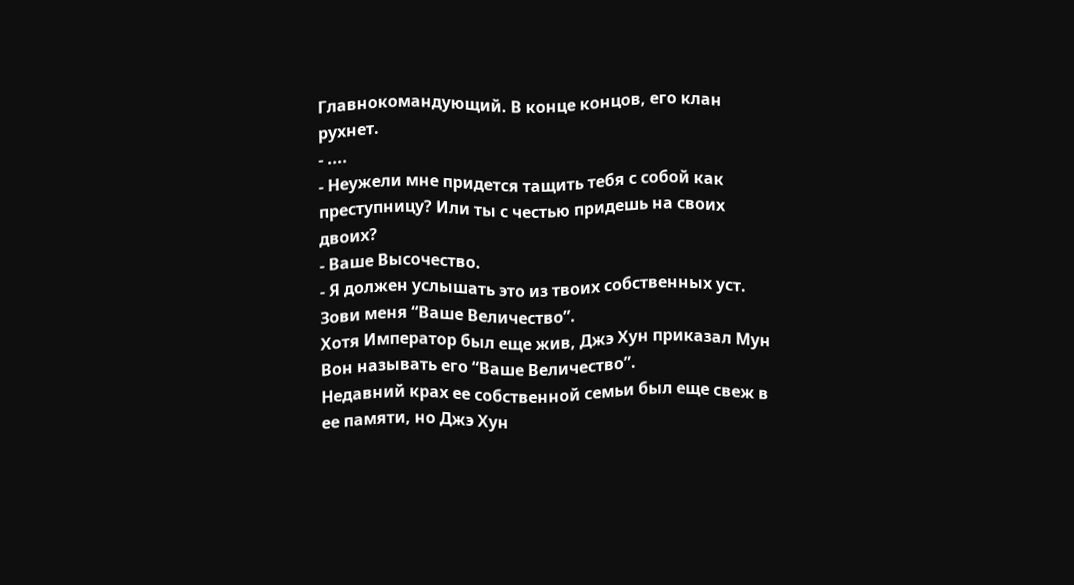Главнокомандующий. В конце концов, его клан рухнет.
- ....
- Неужели мне придется тащить тебя с собой как преступницу? Или ты с честью придешь на своих двоих?
- Ваше Высочество.
- Я должен услышать это из твоих собственных уст. Зови меня “Ваше Величество”.
Хотя Император был еще жив, Джэ Хун приказал Мун Вон называть его “Ваше Величество”.
Недавний крах ее собственной семьи был еще свеж в ее памяти, но Джэ Хун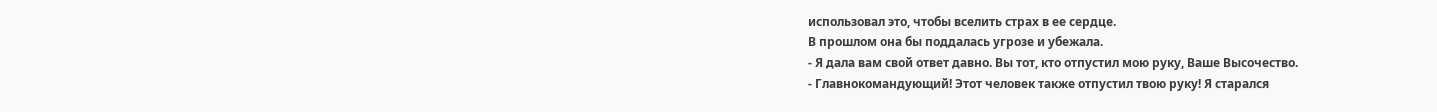использовал это, чтобы вселить страх в ее сердце.
В прошлом она бы поддалась угрозе и убежала.
- Я дала вам свой ответ давно. Вы тот, кто отпустил мою руку, Ваше Высочество.
- Главнокомандующий! Этот человек также отпустил твою руку! Я старался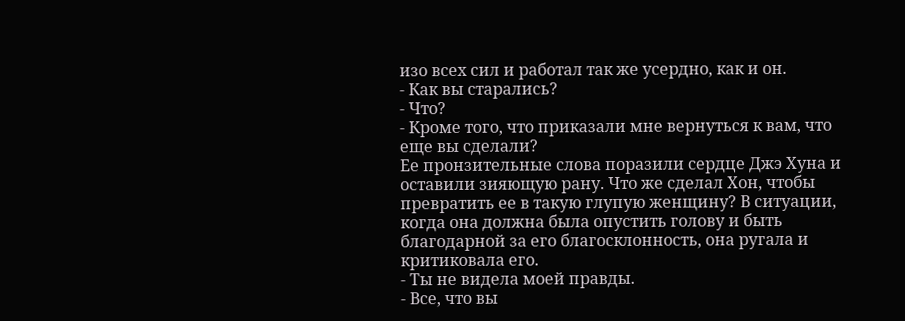изо всех сил и работал так же усердно, как и он.
- Как вы старались?
- Что?
- Кроме того, что приказали мне вернуться к вам, что еще вы сделали?
Ее пронзительные слова поразили сердце Джэ Хуна и оставили зияющую рану. Что же сделал Хон, чтобы превратить ее в такую глупую женщину? В ситуации, когда она должна была опустить голову и быть благодарной за его благосклонность, она ругала и критиковала его.
- Ты не видела моей правды.
- Все, что вы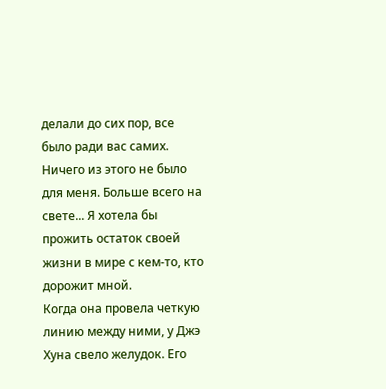делали до сих пор, все было ради вас самих. Ничего из этого не было для меня. Больше всего на свете... Я хотела бы прожить остаток своей жизни в мире с кем-то, кто дорожит мной.
Когда она провела четкую линию между ними, у Джэ Хуна свело желудок. Его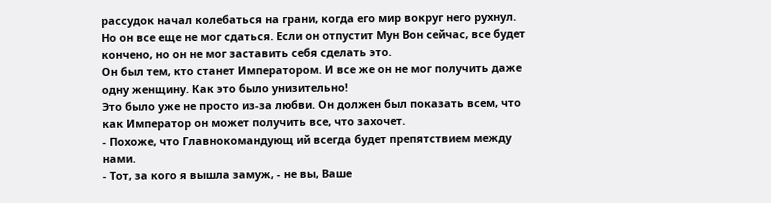рассудок начал колебаться на грани, когда его мир вокруг него рухнул.
Но он все еще не мог сдаться. Если он отпустит Мун Вон сейчас, все будет кончено, но он не мог заставить себя сделать это.
Он был тем, кто станет Императором. И все же он не мог получить даже одну женщину. Как это было унизительно!
Это было уже не просто из-за любви. Он должен был показать всем, что как Император он может получить все, что захочет.
- Похоже, что Главнокомандующ ий всегда будет препятствием между нами.
- Тот, за кого я вышла замуж, - не вы, Ваше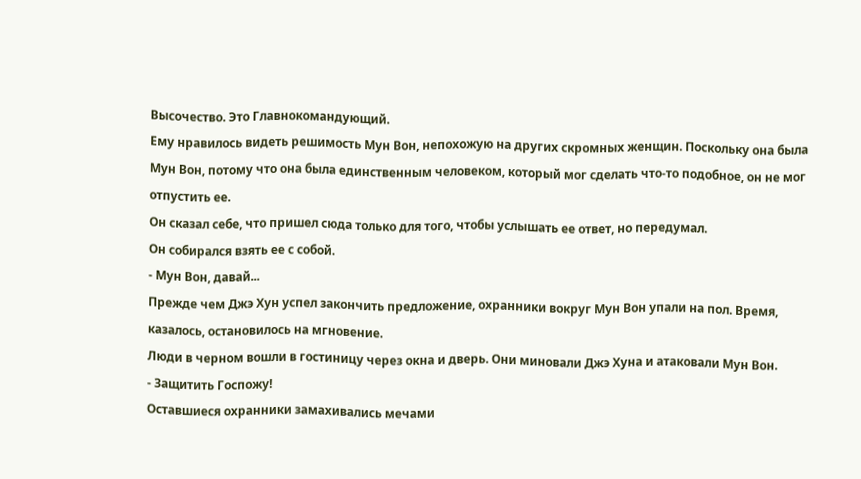Высочество. Это Главнокомандующий.
Ему нравилось видеть решимость Мун Вон, непохожую на других скромных женщин. Поскольку она была Мун Вон, потому что она была единственным человеком, который мог сделать что-то подобное, он не мог отпустить ее.
Он сказал себе, что пришел сюда только для того, чтобы услышать ее ответ, но передумал.
Он собирался взять ее с собой.
- Мун Вон, давай...
Прежде чем Джэ Хун успел закончить предложение, охранники вокруг Мун Вон упали на пол. Время, казалось, остановилось на мгновение.
Люди в черном вошли в гостиницу через окна и дверь. Они миновали Джэ Хуна и атаковали Мун Вон.
- Защитить Госпожу!
Оставшиеся охранники замахивались мечами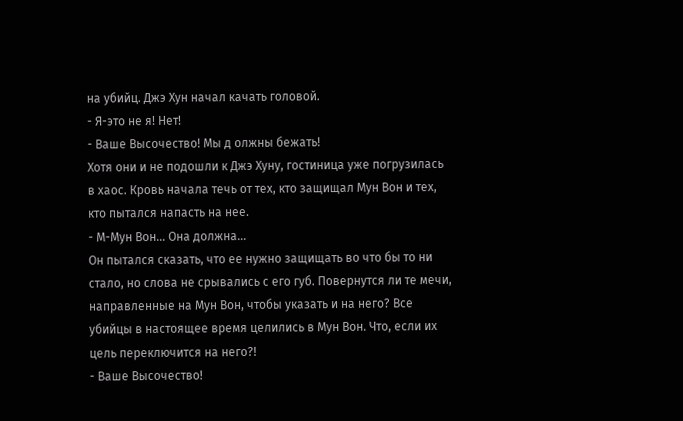на убийц. Джэ Хун начал качать головой.
- Я-это не я! Нет!
- Ваше Высочество! Мы д олжны бежать!
Хотя они и не подошли к Джэ Хуну, гостиница уже погрузилась в хаос. Кровь начала течь от тех, кто защищал Мун Вон и тех, кто пытался напасть на нее.
- М-Мун Вон… Она должна…
Он пытался сказать, что ее нужно защищать во что бы то ни стало, но слова не срывались с его губ. Повернутся ли те мечи, направленные на Мун Вон, чтобы указать и на него? Все убийцы в настоящее время целились в Мун Вон. Что, если их цель переключится на него?!
- Ваше Высочество!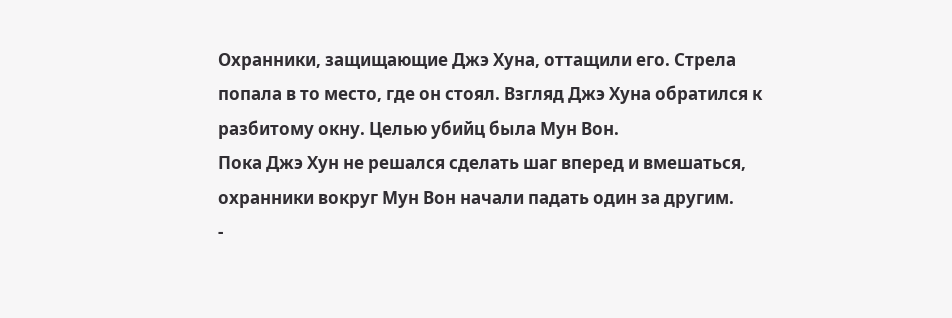Охранники, защищающие Джэ Хуна, оттащили его. Стрела попала в то место, где он стоял. Взгляд Джэ Хуна обратился к разбитому окну. Целью убийц была Мун Вон.
Пока Джэ Хун не решался сделать шаг вперед и вмешаться, охранники вокруг Мун Вон начали падать один за другим.
-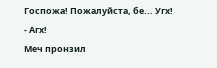Госпожа! Пожалуйста, бе... Угх!
- Агх!
Меч пронзил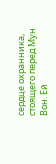сердце охранника, стоящего перед Мун Вон. Ей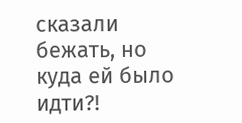сказали бежать, но куда ей было идти?!